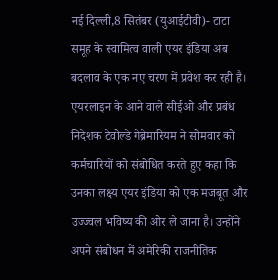नई दिल्ली,8 सितंबर (युआईटीवी)- टाटा समूह के स्वामित्व वाली एयर इंडिया अब बदलाव के एक नए चरण में प्रवेश कर रही है। एयरलाइन के आने वाले सीईओ और प्रबंध निदेशक टेवोल्डे गेब्रेमारियम ने सोमवार को कर्मचारियों को संबोधित करते हुए कहा कि उनका लक्ष्य एयर इंडिया को एक मजबूत और उज्ज्वल भविष्य की ओर ले जाना है। उन्होंने अपने संबोधन में अमेरिकी राजनीतिक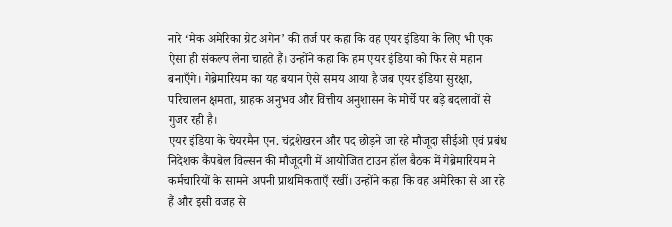नारे ‘मेक अमेरिका ग्रेट अगेन’ की तर्ज पर कहा कि वह एयर इंडिया के लिए भी एक ऐसा ही संकल्प लेना चाहते हैं। उन्होंने कहा कि हम एयर इंडिया को फिर से महान बनाएँगे। गेब्रेमारियम का यह बयान ऐसे समय आया है जब एयर इंडिया सुरक्षा, परिचालन क्षमता, ग्राहक अनुभव और वित्तीय अनुशासन के मोर्चे पर बड़े बदलावों से गुजर रही है।
एयर इंडिया के चेयरमैन एन. चंद्रशेखरन और पद छोड़ने जा रहे मौजूदा सीईओ एवं प्रबंध निदेशक कैंपबेल विल्सन की मौजूदगी में आयोजित टाउन हॉल बैठक में गेब्रेमारियम ने कर्मचारियों के सामने अपनी प्राथमिकताएँ रखीं। उन्होंने कहा कि वह अमेरिका से आ रहे हैं और इसी वजह से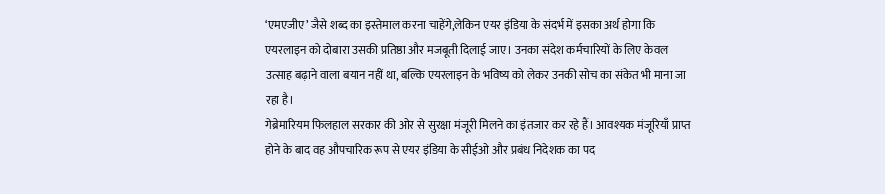‘एमएजीए’ जैसे शब्द का इस्तेमाल करना चाहेंगे,लेकिन एयर इंडिया के संदर्भ में इसका अर्थ होगा कि एयरलाइन को दोबारा उसकी प्रतिष्ठा और मजबूती दिलाई जाए। उनका संदेश कर्मचारियों के लिए केवल उत्साह बढ़ाने वाला बयान नहीं था, बल्कि एयरलाइन के भविष्य को लेकर उनकी सोच का संकेत भी माना जा रहा है।
गेब्रेमारियम फिलहाल सरकार की ओर से सुरक्षा मंजूरी मिलने का इंतजार कर रहे हैं। आवश्यक मंजूरियाँ प्राप्त होने के बाद वह औपचारिक रूप से एयर इंडिया के सीईओ और प्रबंध निदेशक का पद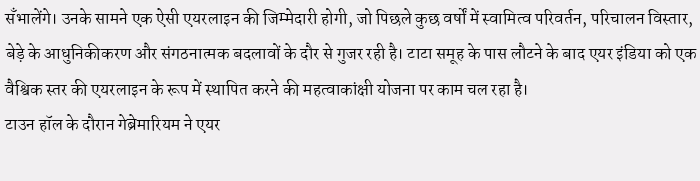सँभालेंगे। उनके सामने एक ऐसी एयरलाइन की जिम्मेदारी होगी, जो पिछले कुछ वर्षों में स्वामित्व परिवर्तन, परिचालन विस्तार, बेड़े के आधुनिकीकरण और संगठनात्मक बदलावों के दौर से गुजर रही है। टाटा समूह के पास लौटने के बाद एयर इंडिया को एक वैश्विक स्तर की एयरलाइन के रूप में स्थापित करने की महत्वाकांक्षी योजना पर काम चल रहा है।
टाउन हॉल के दौरान गेब्रेमारियम ने एयर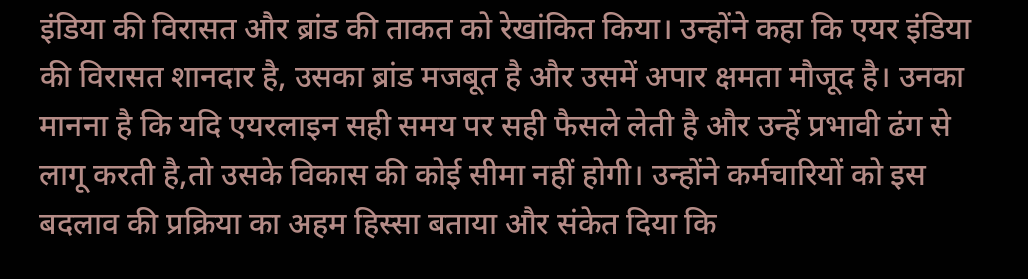इंडिया की विरासत और ब्रांड की ताकत को रेखांकित किया। उन्होंने कहा कि एयर इंडिया की विरासत शानदार है, उसका ब्रांड मजबूत है और उसमें अपार क्षमता मौजूद है। उनका मानना है कि यदि एयरलाइन सही समय पर सही फैसले लेती है और उन्हें प्रभावी ढंग से लागू करती है,तो उसके विकास की कोई सीमा नहीं होगी। उन्होंने कर्मचारियों को इस बदलाव की प्रक्रिया का अहम हिस्सा बताया और संकेत दिया कि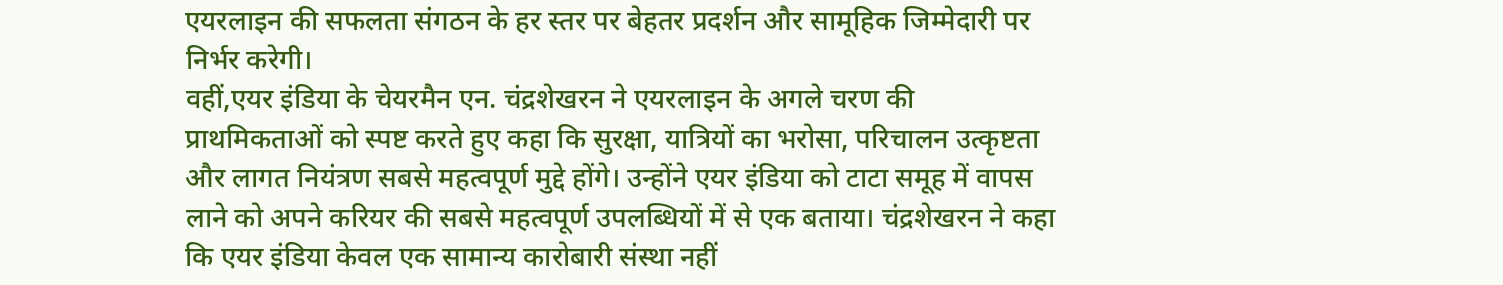एयरलाइन की सफलता संगठन के हर स्तर पर बेहतर प्रदर्शन और सामूहिक जिम्मेदारी पर निर्भर करेगी।
वहीं,एयर इंडिया के चेयरमैन एन. चंद्रशेखरन ने एयरलाइन के अगले चरण की प्राथमिकताओं को स्पष्ट करते हुए कहा कि सुरक्षा, यात्रियों का भरोसा, परिचालन उत्कृष्टता और लागत नियंत्रण सबसे महत्वपूर्ण मुद्दे होंगे। उन्होंने एयर इंडिया को टाटा समूह में वापस लाने को अपने करियर की सबसे महत्वपूर्ण उपलब्धियों में से एक बताया। चंद्रशेखरन ने कहा कि एयर इंडिया केवल एक सामान्य कारोबारी संस्था नहीं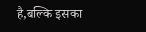है,बल्कि इसका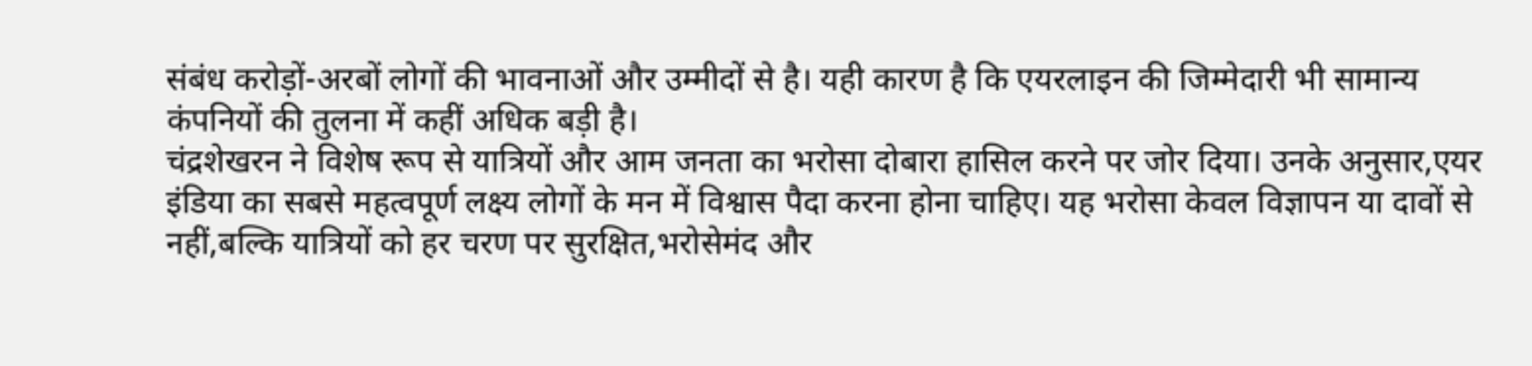संबंध करोड़ों-अरबों लोगों की भावनाओं और उम्मीदों से है। यही कारण है कि एयरलाइन की जिम्मेदारी भी सामान्य कंपनियों की तुलना में कहीं अधिक बड़ी है।
चंद्रशेखरन ने विशेष रूप से यात्रियों और आम जनता का भरोसा दोबारा हासिल करने पर जोर दिया। उनके अनुसार,एयर इंडिया का सबसे महत्वपूर्ण लक्ष्य लोगों के मन में विश्वास पैदा करना होना चाहिए। यह भरोसा केवल विज्ञापन या दावों से नहीं,बल्कि यात्रियों को हर चरण पर सुरक्षित,भरोसेमंद और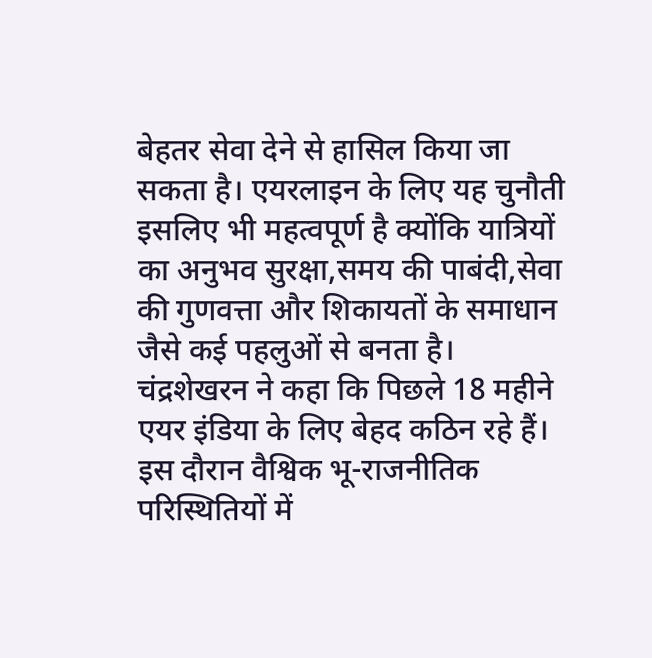बेहतर सेवा देने से हासिल किया जा सकता है। एयरलाइन के लिए यह चुनौती इसलिए भी महत्वपूर्ण है क्योंकि यात्रियों का अनुभव सुरक्षा,समय की पाबंदी,सेवा की गुणवत्ता और शिकायतों के समाधान जैसे कई पहलुओं से बनता है।
चंद्रशेखरन ने कहा कि पिछले 18 महीने एयर इंडिया के लिए बेहद कठिन रहे हैं। इस दौरान वैश्विक भू-राजनीतिक परिस्थितियों में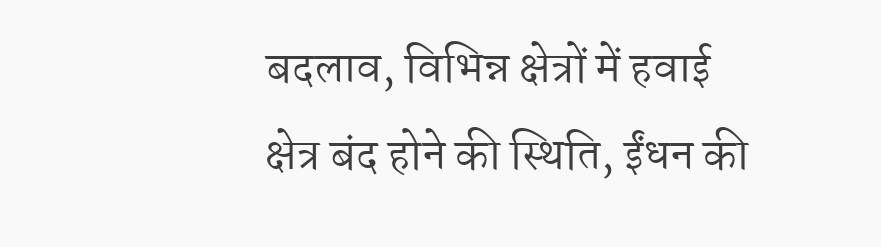बदलाव, विभिन्न क्षेत्रों में हवाई क्षेत्र बंद होने की स्थिति, ईंधन की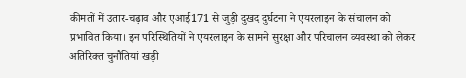कीमतों में उतार-चढ़ाव और एआई171 से जुड़ी दुखद दुर्घटना ने एयरलाइन के संचालन को प्रभावित किया। इन परिस्थितियों ने एयरलाइन के सामने सुरक्षा और परिचालन व्यवस्था को लेकर अतिरिक्त चुनौतियां खड़ी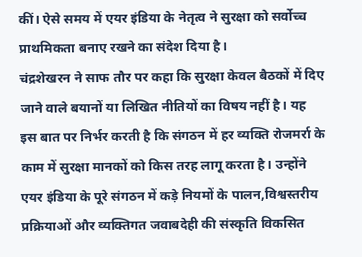कीं। ऐसे समय में एयर इंडिया के नेतृत्व ने सुरक्षा को सर्वोच्च प्राथमिकता बनाए रखने का संदेश दिया है।
चंद्रशेखरन ने साफ तौर पर कहा कि सुरक्षा केवल बैठकों में दिए जाने वाले बयानों या लिखित नीतियों का विषय नहीं है। यह इस बात पर निर्भर करती है कि संगठन में हर व्यक्ति रोजमर्रा के काम में सुरक्षा मानकों को किस तरह लागू करता है। उन्होंने एयर इंडिया के पूरे संगठन में कड़े नियमों के पालन,विश्वस्तरीय प्रक्रियाओं और व्यक्तिगत जवाबदेही की संस्कृति विकसित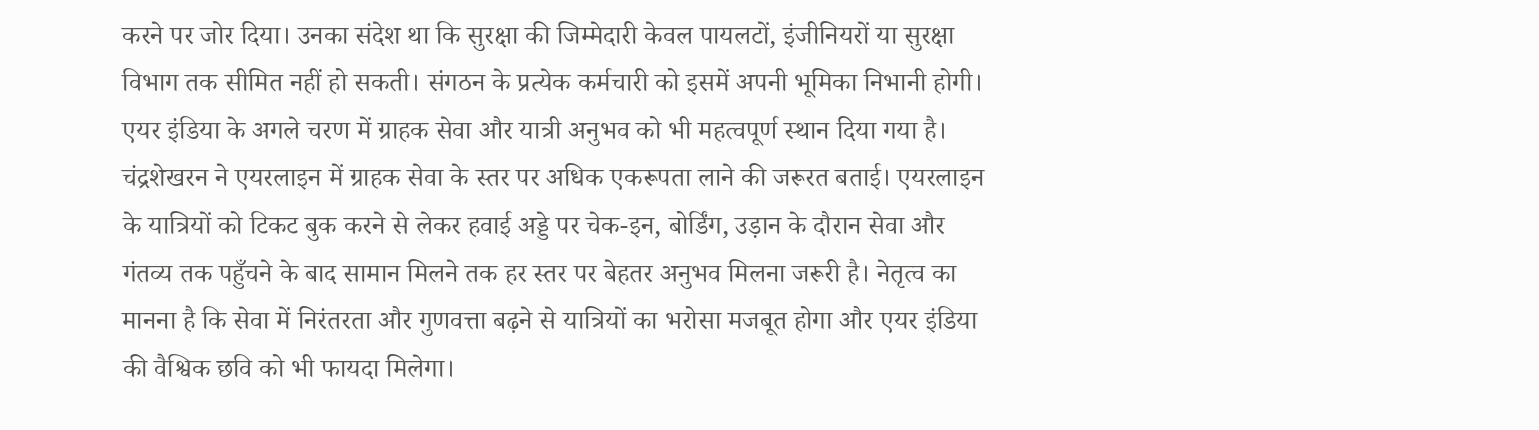करने पर जोर दिया। उनका संदेश था कि सुरक्षा की जिम्मेदारी केवल पायलटों, इंजीनियरों या सुरक्षा विभाग तक सीमित नहीं हो सकती। संगठन के प्रत्येक कर्मचारी को इसमें अपनी भूमिका निभानी होगी।
एयर इंडिया के अगले चरण में ग्राहक सेवा और यात्री अनुभव को भी महत्वपूर्ण स्थान दिया गया है। चंद्रशेखरन ने एयरलाइन में ग्राहक सेवा के स्तर पर अधिक एकरूपता लाने की जरूरत बताई। एयरलाइन के यात्रियों को टिकट बुक करने से लेकर हवाई अड्डे पर चेक-इन, बोर्डिंग, उड़ान के दौरान सेवा और गंतव्य तक पहुँचने के बाद सामान मिलने तक हर स्तर पर बेहतर अनुभव मिलना जरूरी है। नेतृत्व का मानना है कि सेवा में निरंतरता और गुणवत्ता बढ़ने से यात्रियों का भरोसा मजबूत होगा और एयर इंडिया की वैश्विक छवि को भी फायदा मिलेगा।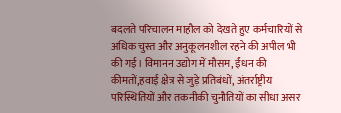बदलते परिचालन माहौल को देखते हुए कर्मचारियों से अधिक चुस्त और अनुकूलनशील रहने की अपील भी की गई। विमानन उद्योग में मौसम, ईंधन की कीमतों,हवाई क्षेत्र से जुड़े प्रतिबंधों, अंतर्राष्ट्रीय परिस्थितियों और तकनीकी चुनौतियों का सीधा असर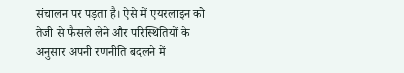संचालन पर पड़ता है। ऐसे में एयरलाइन को तेजी से फैसले लेने और परिस्थितियों के अनुसार अपनी रणनीति बदलने में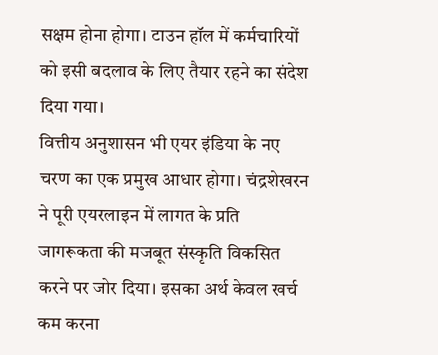सक्षम होना होगा। टाउन हॉल में कर्मचारियों को इसी बदलाव के लिए तैयार रहने का संदेश दिया गया।
वित्तीय अनुशासन भी एयर इंडिया के नए चरण का एक प्रमुख आधार होगा। चंद्रशेखरन ने पूरी एयरलाइन में लागत के प्रति जागरूकता की मजबूत संस्कृति विकसित करने पर जोर दिया। इसका अर्थ केवल खर्च कम करना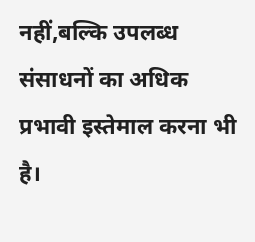नहीं,बल्कि उपलब्ध संसाधनों का अधिक प्रभावी इस्तेमाल करना भी है।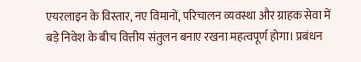एयरलाइन के विस्तार, नए विमानों, परिचालन व्यवस्था और ग्राहक सेवा में बड़े निवेश के बीच वित्तीय संतुलन बनाए रखना महत्वपूर्ण होगा। प्रबंधन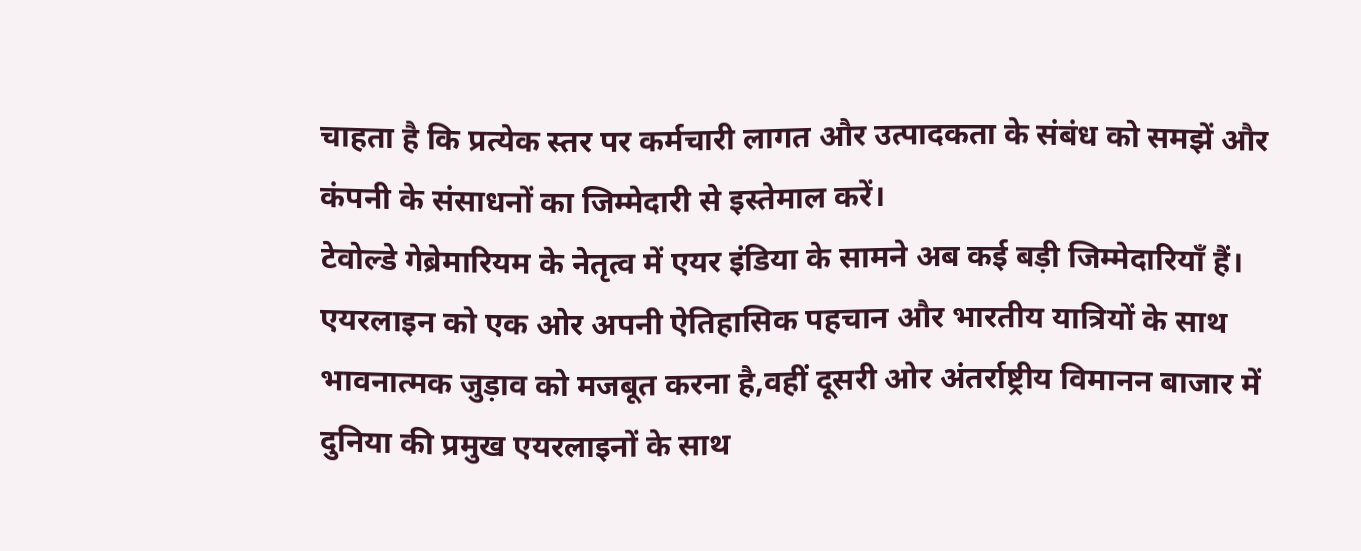चाहता है कि प्रत्येक स्तर पर कर्मचारी लागत और उत्पादकता के संबंध को समझें और कंपनी के संसाधनों का जिम्मेदारी से इस्तेमाल करें।
टेवोल्डे गेब्रेमारियम के नेतृत्व में एयर इंडिया के सामने अब कई बड़ी जिम्मेदारियाँ हैं। एयरलाइन को एक ओर अपनी ऐतिहासिक पहचान और भारतीय यात्रियों के साथ भावनात्मक जुड़ाव को मजबूत करना है,वहीं दूसरी ओर अंतर्राष्ट्रीय विमानन बाजार में दुनिया की प्रमुख एयरलाइनों के साथ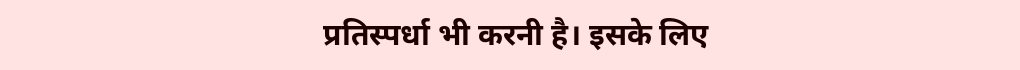प्रतिस्पर्धा भी करनी है। इसके लिए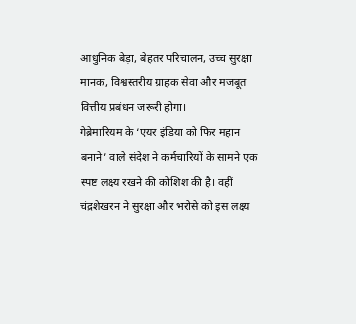आधुनिक बेड़ा, बेहतर परिचालन, उच्च सुरक्षा मानक, विश्वस्तरीय ग्राहक सेवा और मजबूत वित्तीय प्रबंधन जरूरी होगा।
गेब्रेमारियम के ‘एयर इंडिया को फिर महान बनाने’ वाले संदेश ने कर्मचारियों के सामने एक स्पष्ट लक्ष्य रखने की कोशिश की है। वहीं चंद्रशेखरन ने सुरक्षा और भरोसे को इस लक्ष्य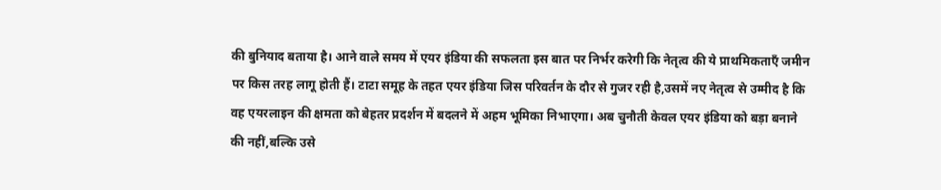की बुनियाद बताया है। आने वाले समय में एयर इंडिया की सफलता इस बात पर निर्भर करेगी कि नेतृत्व की ये प्राथमिकताएँ जमीन पर किस तरह लागू होती हैं। टाटा समूह के तहत एयर इंडिया जिस परिवर्तन के दौर से गुजर रही है,उसमें नए नेतृत्व से उम्मीद है कि वह एयरलाइन की क्षमता को बेहतर प्रदर्शन में बदलने में अहम भूमिका निभाएगा। अब चुनौती केवल एयर इंडिया को बड़ा बनाने की नहीं,बल्कि उसे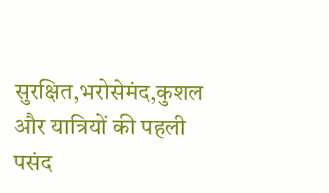सुरक्षित,भरोसेमंद,कुशल और यात्रियों की पहली पसंद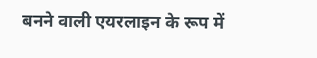बनने वाली एयरलाइन के रूप में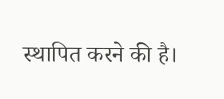स्थापित करने की है।